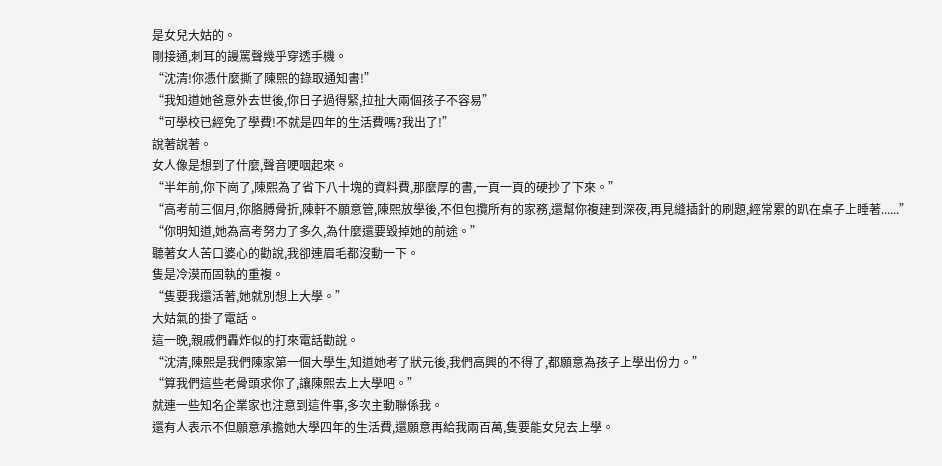是女兒大姑的。
剛接通,刺耳的謾罵聲幾乎穿透手機。
“沈清!你憑什麼撕了陳熙的錄取通知書!”
“我知道她爸意外去世後,你日子過得緊,拉扯大兩個孩子不容易”
“可學校已經免了學費!不就是四年的生活費嗎?我出了!”
說著說著。
女人像是想到了什麼,聲音哽咽起來。
“半年前,你下崗了,陳熙為了省下八十塊的資料費,那麼厚的書,一頁一頁的硬抄了下來。”
“高考前三個月,你胳膊骨折,陳軒不願意管,陳熙放學後,不但包攬所有的家務,還幫你複建到深夜,再見縫插針的刷題,經常累的趴在桌子上睡著......”
“你明知道,她為高考努力了多久,為什麼還要毀掉她的前途。”
聽著女人苦口婆心的勸說,我卻連眉毛都沒動一下。
隻是冷漠而固執的重複。
“隻要我還活著,她就別想上大學。”
大姑氣的掛了電話。
這一晚,親戚們轟炸似的打來電話勸說。
“沈清,陳熙是我們陳家第一個大學生,知道她考了狀元後,我們高興的不得了,都願意為孩子上學出份力。”
“算我們這些老骨頭求你了,讓陳熙去上大學吧。”
就連一些知名企業家也注意到這件事,多次主動聯係我。
還有人表示不但願意承擔她大學四年的生活費,還願意再給我兩百萬,隻要能女兒去上學。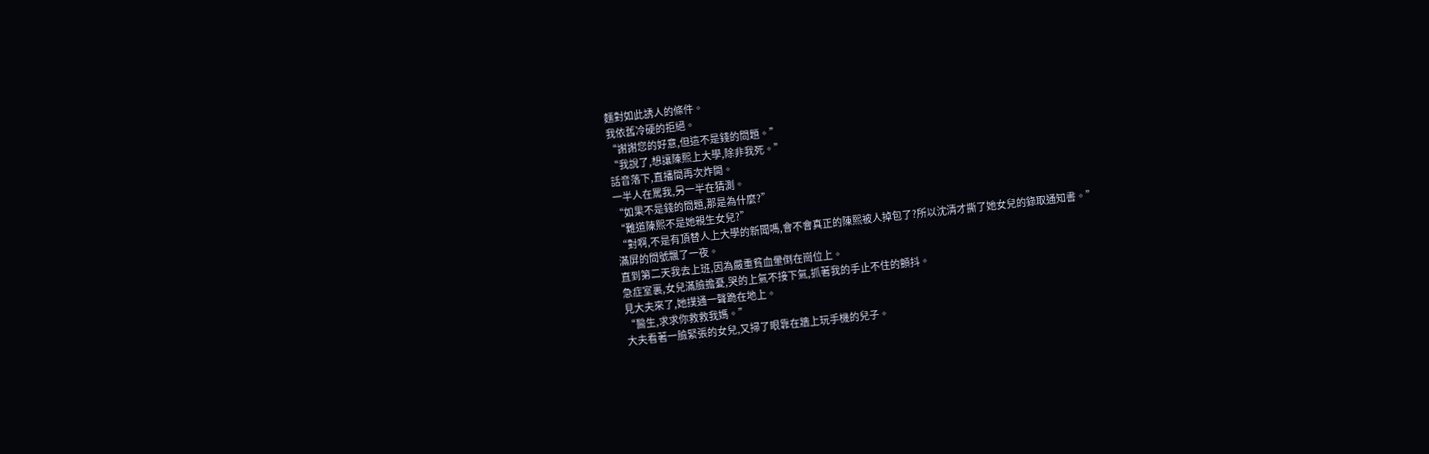麵對如此誘人的條件。
我依舊冷硬的拒絕。
“謝謝您的好意,但這不是錢的問題。”
“我說了,想讓陳熙上大學,除非我死。”
話音落下,直播間再次炸開。
一半人在罵我,另一半在猜測。
“如果不是錢的問題,那是為什麼?”
“難道陳熙不是她親生女兒?”
“對啊,不是有頂替人上大學的新聞嗎,會不會真正的陳熙被人掉包了?所以沈清才撕了她女兒的錄取通知書。”
滿屏的問號飄了一夜。
直到第二天我去上班,因為嚴重貧血暈倒在崗位上。
急症室裏,女兒滿臉擔憂,哭的上氣不接下氣,抓著我的手止不住的顫抖。
見大夫來了,她撲通一聲跪在地上。
“醫生,求求你救救我媽。”
大夫看著一臉緊張的女兒,又掃了眼靠在牆上玩手機的兒子。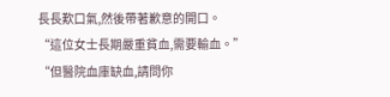長長歎口氣,然後帶著歉意的開口。
“這位女士長期嚴重貧血,需要輸血。”
“但醫院血庫缺血,請問你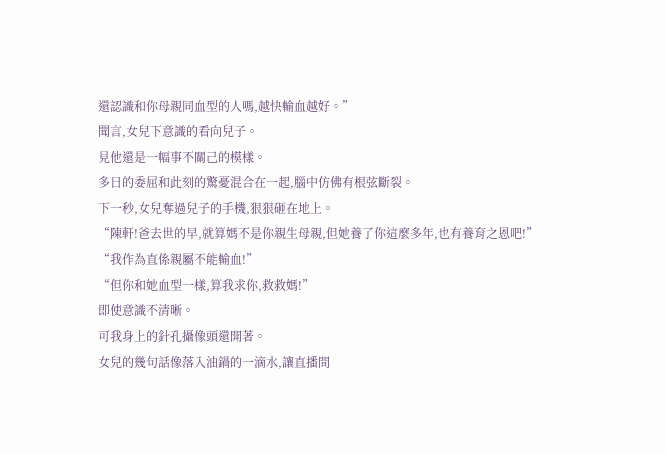還認識和你母親同血型的人嗎,越快輸血越好。”
聞言,女兒下意識的看向兒子。
見他還是一幅事不關己的模樣。
多日的委屈和此刻的驚憂混合在一起,腦中仿佛有根弦斷裂。
下一秒,女兒奪過兒子的手機,狠狠砸在地上。
“陳軒!爸去世的早,就算媽不是你親生母親,但她養了你這麼多年,也有養育之恩吧!”
“我作為直係親屬不能輸血!”
“但你和她血型一樣,算我求你,救救媽!”
即使意識不清晰。
可我身上的針孔攝像頭還開著。
女兒的幾句話像落入油鍋的一滴水,讓直播間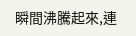瞬間沸騰起來,連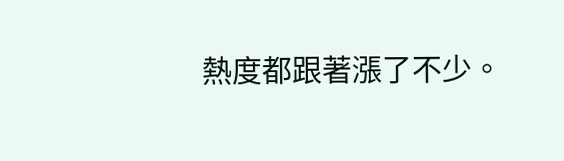熱度都跟著漲了不少。